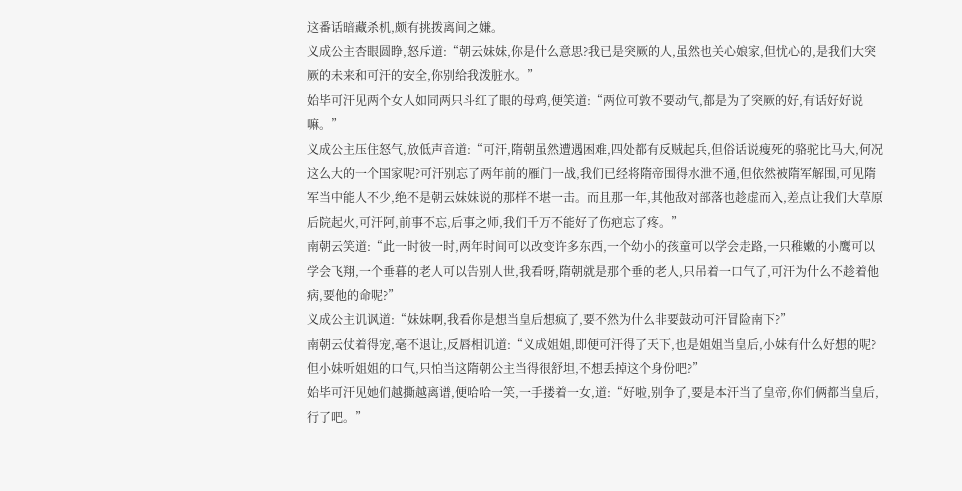这番话暗藏杀机,颇有挑拨离间之嫌。
义成公主杏眼圆睁,怒斥道:“朝云妹妹,你是什么意思?我已是突厥的人,虽然也关心娘家,但忧心的,是我们大突厥的未来和可汗的安全,你别给我泼脏水。”
始毕可汗见两个女人如同两只斗红了眼的母鸡,便笑道:“两位可敦不要动气,都是为了突厥的好,有话好好说嘛。”
义成公主压住怒气,放低声音道:“可汗,隋朝虽然遭遇困难,四处都有反贼起兵,但俗话说瘦死的骆驼比马大,何况这么大的一个国家呢?可汗别忘了两年前的雁门一战,我们已经将隋帝围得水泄不通,但依然被隋军解围,可见隋军当中能人不少,绝不是朝云妹妹说的那样不堪一击。而且那一年,其他敌对部落也趁虚而入,差点让我们大草原后院起火,可汗阿,前事不忘,后事之师,我们千万不能好了伤疤忘了疼。”
南朝云笑道:“此一时彼一时,两年时间可以改变许多东西,一个幼小的孩童可以学会走路,一只稚嫩的小鹰可以学会飞翔,一个垂暮的老人可以告别人世,我看呀,隋朝就是那个垂的老人,只吊着一口气了,可汗为什么不趁着他病,要他的命呢?”
义成公主讥讽道:“妹妹啊,我看你是想当皇后想疯了,要不然为什么非要鼓动可汗冒险南下?”
南朝云仗着得宠,毫不退让,反唇相讥道:“义成姐姐,即便可汗得了天下,也是姐姐当皇后,小妹有什么好想的呢?但小妹听姐姐的口气,只怕当这隋朝公主当得很舒坦,不想丢掉这个身份吧?”
始毕可汗见她们越撕越离谱,便哈哈一笑,一手搂着一女,道:“好啦,别争了,要是本汗当了皇帝,你们俩都当皇后,行了吧。”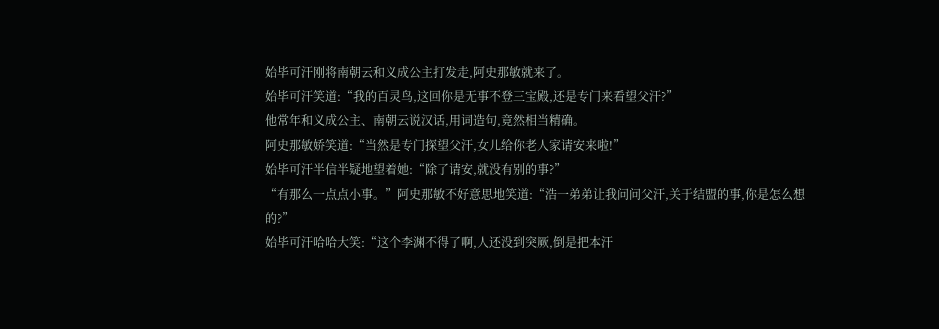始毕可汗刚将南朝云和义成公主打发走,阿史那敏就来了。
始毕可汗笑道:“我的百灵鸟,这回你是无事不登三宝殿,还是专门来看望父汗?”
他常年和义成公主、南朝云说汉话,用词造句,竟然相当精确。
阿史那敏娇笑道:“当然是专门探望父汗,女儿给你老人家请安来啦!”
始毕可汗半信半疑地望着她:“除了请安,就没有别的事?”
“有那么一点点小事。”阿史那敏不好意思地笑道:“浩一弟弟让我问问父汗,关于结盟的事,你是怎么想的?”
始毕可汗哈哈大笑:“这个李渊不得了啊,人还没到突厥,倒是把本汗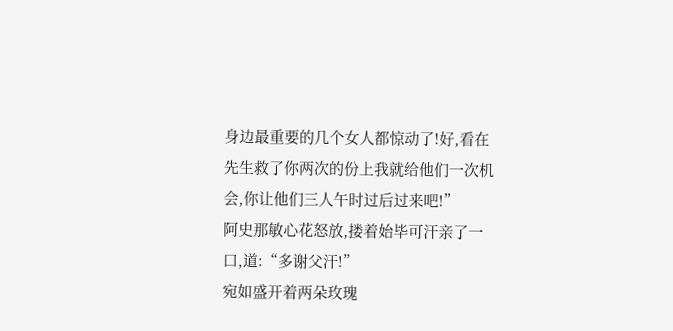身边最重要的几个女人都惊动了!好,看在先生救了你两次的份上我就给他们一次机会,你让他们三人午时过后过来吧!”
阿史那敏心花怒放,搂着始毕可汗亲了一口,道:“多谢父汗!”
宛如盛开着两朵玫瑰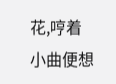花,哼着小曲便想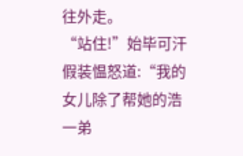往外走。
“站住!”始毕可汗假装愠怒道:“我的女儿除了帮她的浩一弟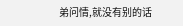弟问情,就没有别的话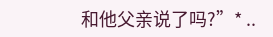和他父亲说了吗?”* ..